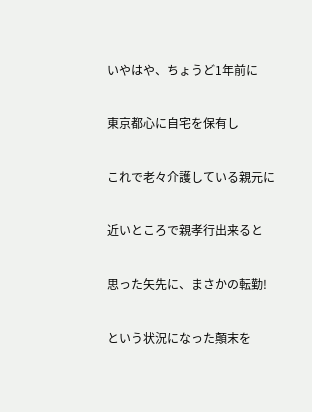いやはや、ちょうど1年前に

東京都心に自宅を保有し

これで老々介護している親元に

近いところで親孝行出来ると

思った矢先に、まさかの転勤!

という状況になった顛末を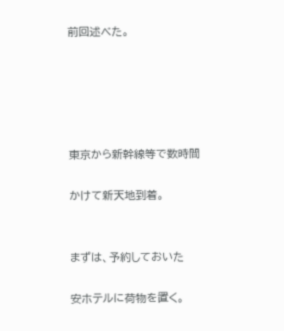前回述べた。





東京から新幹線等で数時間

かけて新天地到着。


まずは、予約しておいた

安ホテルに荷物を置く。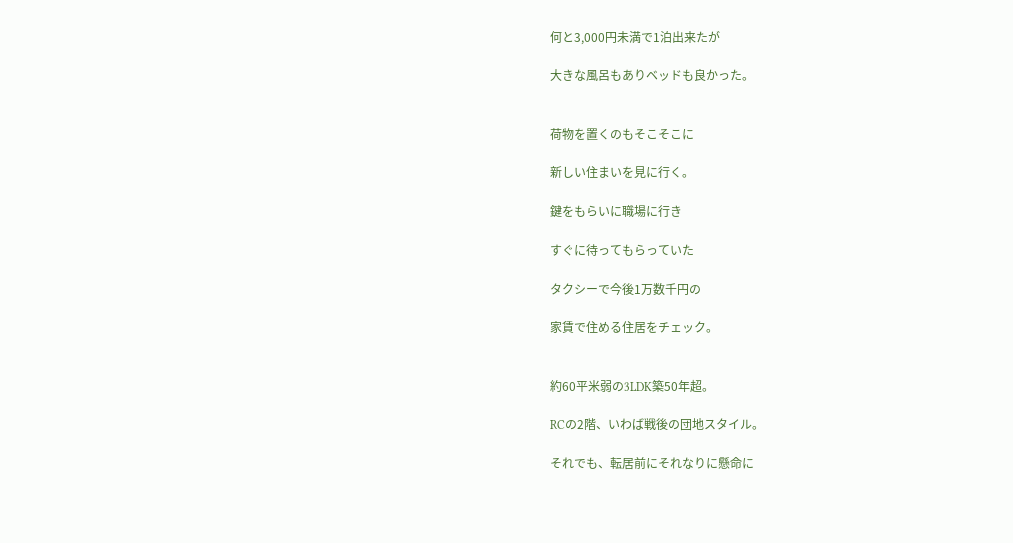何と3,000円未満で1泊出来たが

大きな風呂もありベッドも良かった。


荷物を置くのもそこそこに

新しい住まいを見に行く。

鍵をもらいに職場に行き

すぐに待ってもらっていた

タクシーで今後1万数千円の

家賃で住める住居をチェック。


約60平米弱の3LDK築50年超。

RCの2階、いわば戦後の団地スタイル。

それでも、転居前にそれなりに懸命に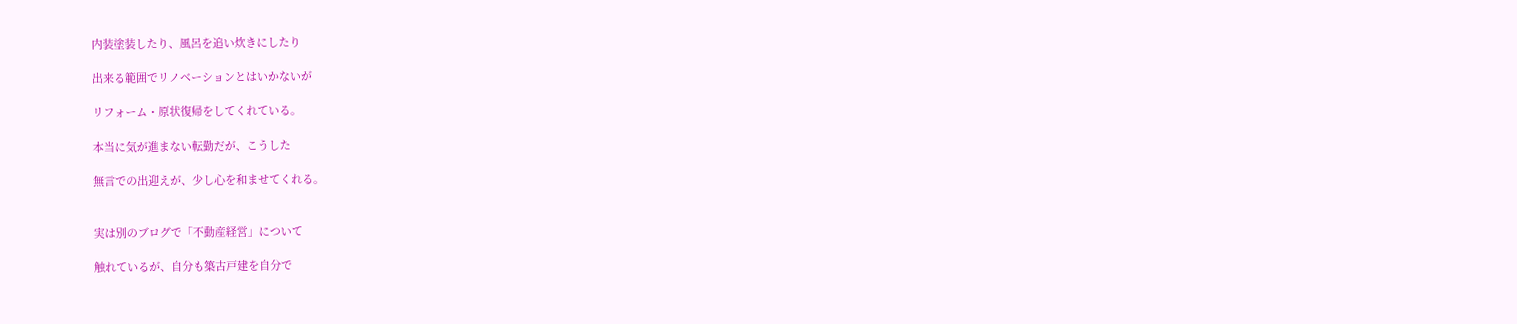内装塗装したり、風呂を追い炊きにしたり

出来る範囲でリノベーションとはいかないが

リフォーム・原状復帰をしてくれている。

本当に気が進まない転勤だが、こうした

無言での出迎えが、少し心を和ませてくれる。


実は別のブログで「不動産経営」について

触れているが、自分も築古戸建を自分で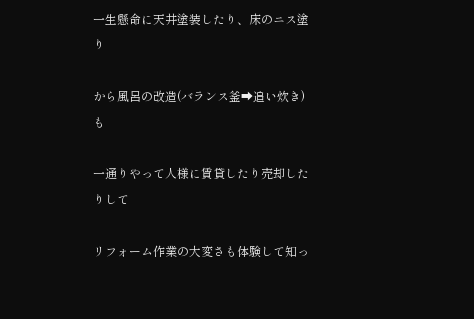一生懸命に天井塗装したり、床のニス塗り

から風呂の改造(バランス釜➡追い炊き)も

一通りやって人様に賃貸したり売却したりして

リフォーム作業の大変さも体験して知っ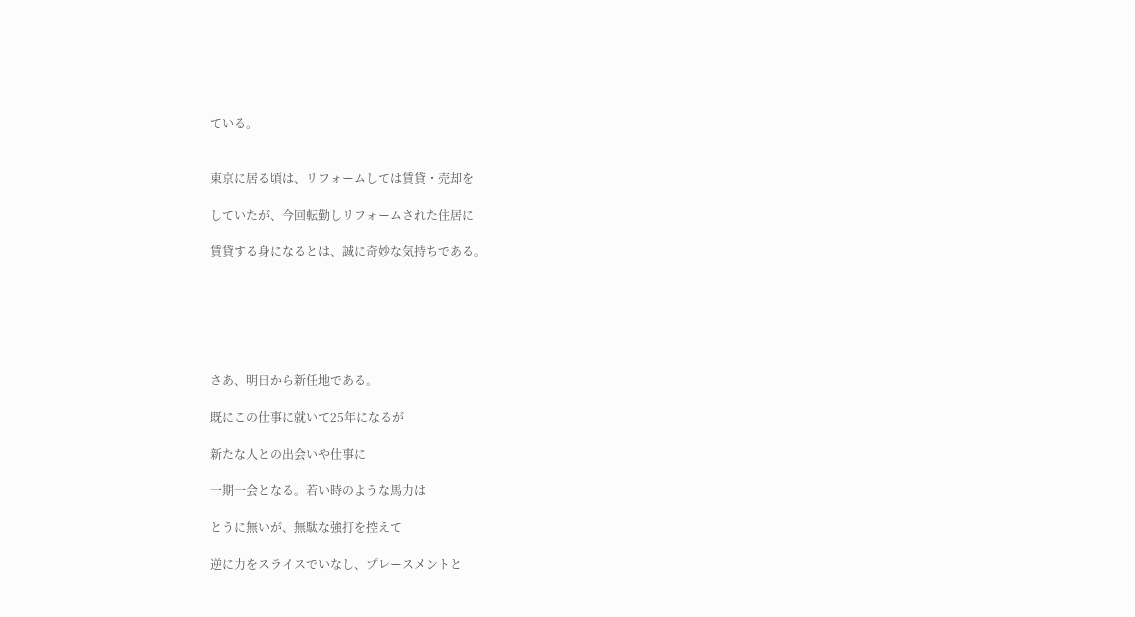ている。


東京に居る頃は、リフォームしては賃貸・売却を

していたが、今回転勤しリフォームされた住居に

賃貸する身になるとは、誠に奇妙な気持ちである。






さあ、明日から新任地である。

既にこの仕事に就いて25年になるが

新たな人との出会いや仕事に

一期一会となる。若い時のような馬力は

とうに無いが、無駄な強打を控えて

逆に力をスライスでいなし、プレースメントと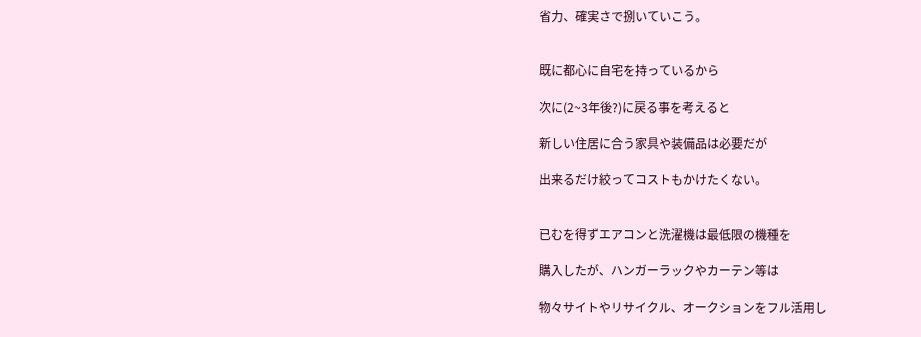省力、確実さで捌いていこう。


既に都心に自宅を持っているから

次に(2~3年後?)に戻る事を考えると

新しい住居に合う家具や装備品は必要だが

出来るだけ絞ってコストもかけたくない。


已むを得ずエアコンと洗濯機は最低限の機種を

購入したが、ハンガーラックやカーテン等は

物々サイトやリサイクル、オークションをフル活用し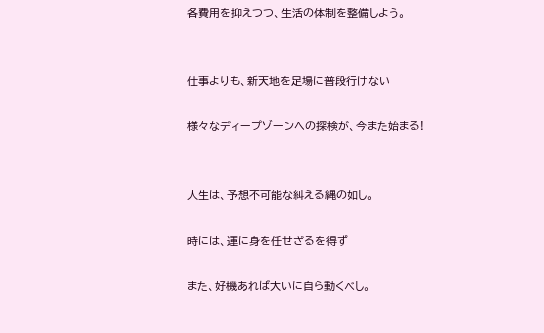各費用を抑えつつ、生活の体制を整備しよう。


仕事よりも、新天地を足場に普段行けない

様々なディープゾーンへの探検が、今また始まる!


人生は、予想不可能な糾える縄の如し。

時には、運に身を任せざるを得ず

また、好機あれば大いに自ら動くべし。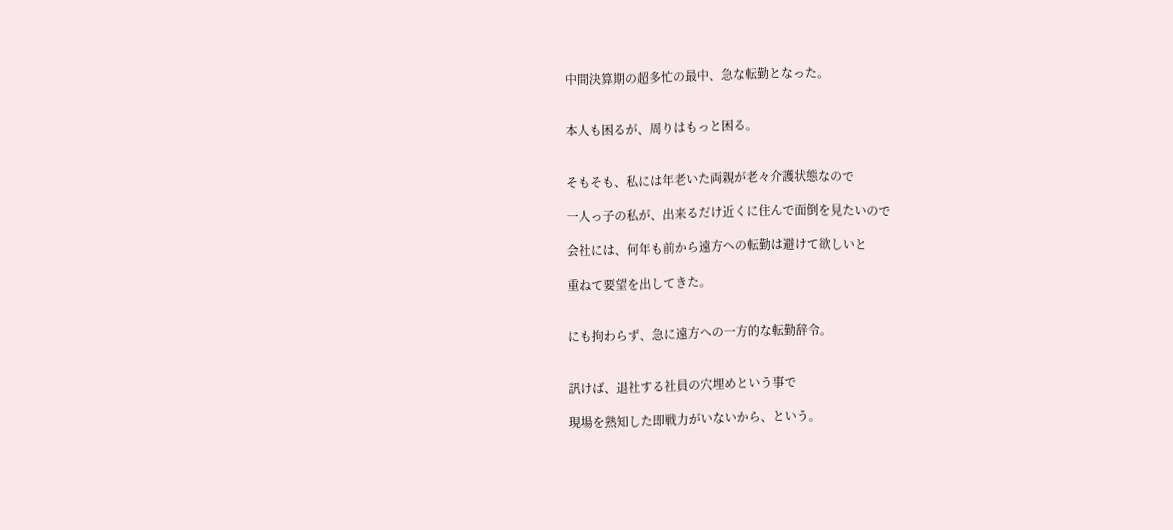中間決算期の超多忙の最中、急な転勤となった。


本人も困るが、周りはもっと困る。


そもそも、私には年老いた両親が老々介護状態なので

一人っ子の私が、出来るだけ近くに住んで面倒を見たいので

会社には、何年も前から遠方への転勤は避けて欲しいと

重ねて要望を出してきた。


にも拘わらず、急に遠方への一方的な転勤辞令。


訊けば、退社する社員の穴埋めという事で

現場を熟知した即戦力がいないから、という。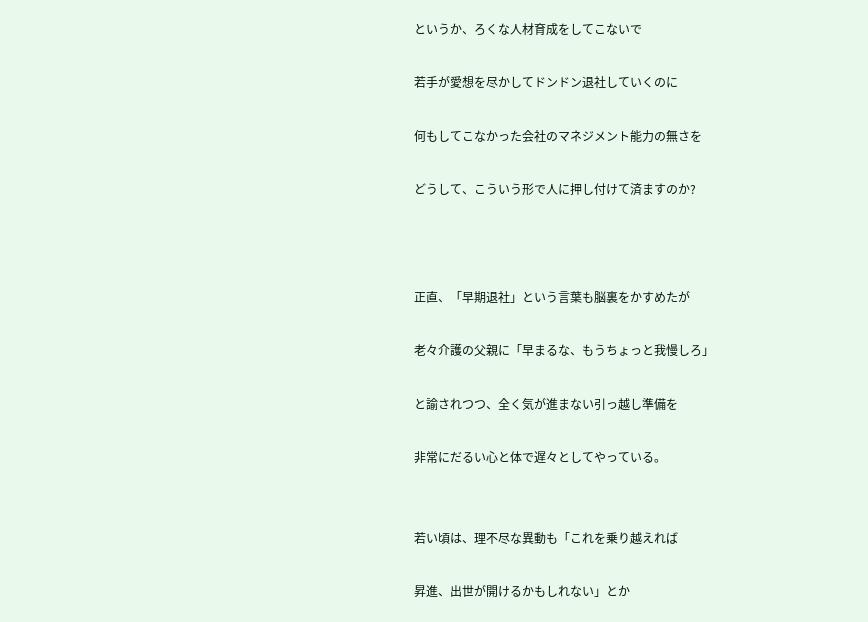というか、ろくな人材育成をしてこないで

若手が愛想を尽かしてドンドン退社していくのに

何もしてこなかった会社のマネジメント能力の無さを

どうして、こういう形で人に押し付けて済ますのか?



正直、「早期退社」という言葉も脳裏をかすめたが

老々介護の父親に「早まるな、もうちょっと我慢しろ」

と諭されつつ、全く気が進まない引っ越し準備を

非常にだるい心と体で遅々としてやっている。


若い頃は、理不尽な異動も「これを乗り越えれば

昇進、出世が開けるかもしれない」とか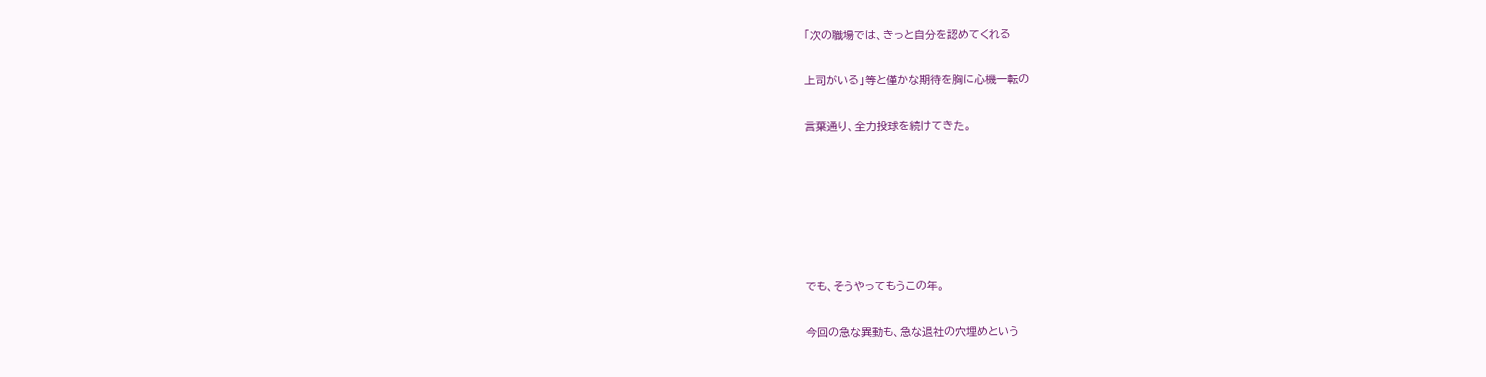「次の職場では、きっと自分を認めてくれる

上司がいる」等と僅かな期待を胸に心機一転の

言葉通り、全力投球を続けてきた。






でも、そうやってもうこの年。

今回の急な異動も、急な退社の穴埋めという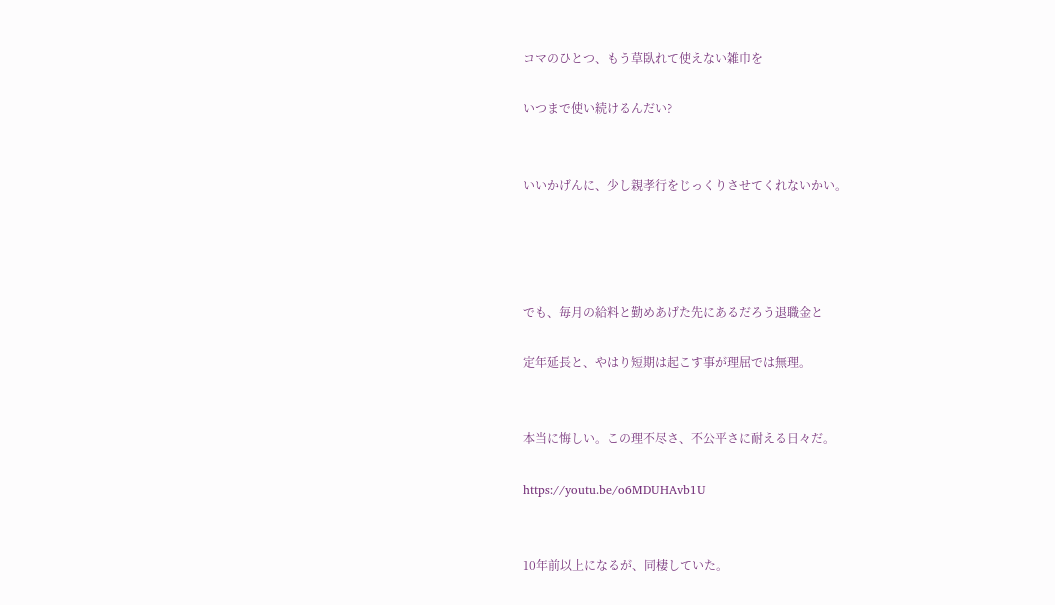コマのひとつ、もう草臥れて使えない雑巾を

いつまで使い続けるんだい?


いいかげんに、少し親孝行をじっくりさせてくれないかい。




でも、毎月の給料と勤めあげた先にあるだろう退職金と

定年延長と、やはり短期は起こす事が理屈では無理。


本当に悔しい。この理不尽さ、不公平さに耐える日々だ。

https://youtu.be/o6MDUHAvb1U


10年前以上になるが、同棲していた。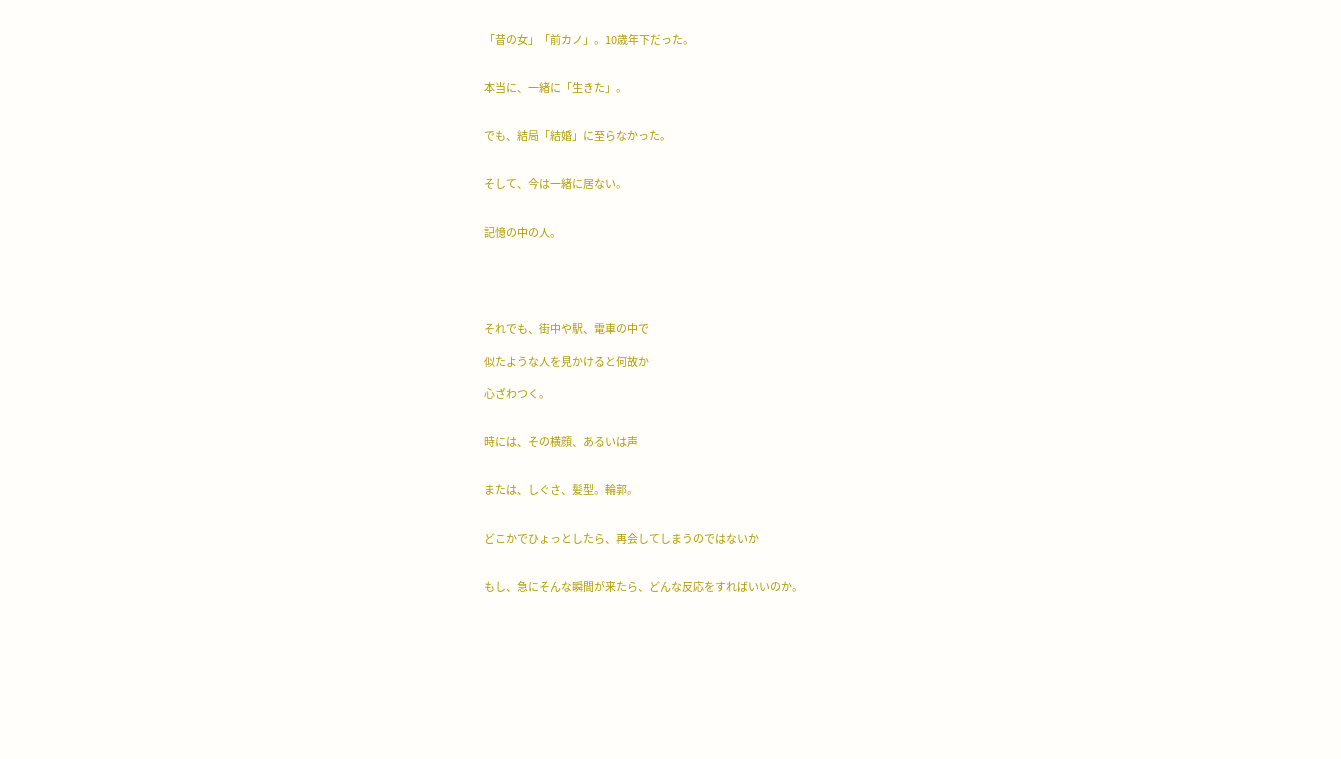「昔の女」「前カノ」。10歳年下だった。


本当に、一緒に「生きた」。


でも、結局「結婚」に至らなかった。


そして、今は一緒に居ない。


記憶の中の人。





それでも、街中や駅、電車の中で

似たような人を見かけると何故か

心ざわつく。


時には、その横顔、あるいは声


または、しぐさ、髪型。輪郭。


どこかでひょっとしたら、再会してしまうのではないか


もし、急にそんな瞬間が来たら、どんな反応をすればいいのか。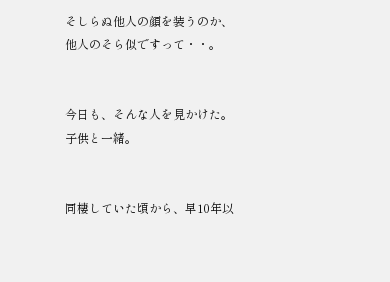そしらぬ他人の顔を装うのか、他人のそら似ですって・・。


今日も、そんな人を見かけた。子供と一緒。


同棲していた頃から、早10年以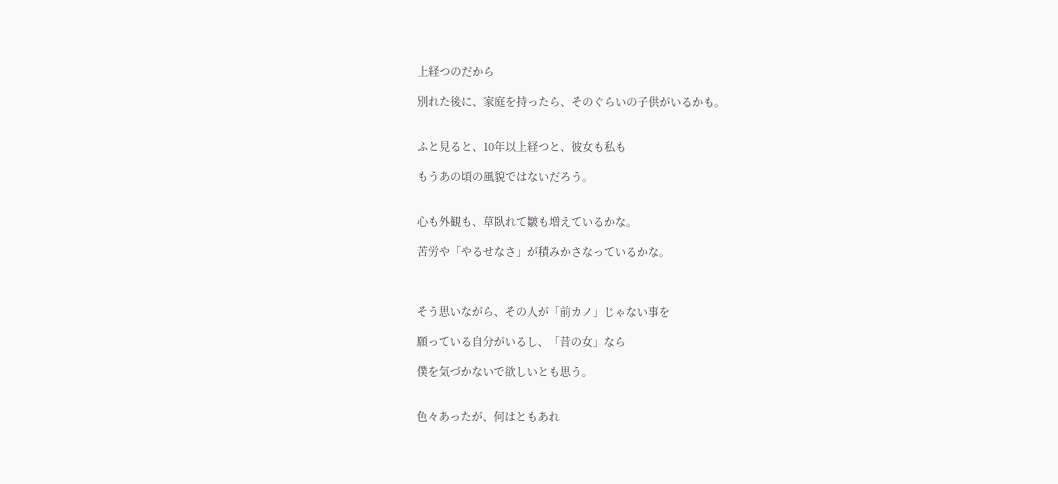上経つのだから

別れた後に、家庭を持ったら、そのぐらいの子供がいるかも。


ふと見ると、10年以上経つと、彼女も私も

もうあの頃の風貌ではないだろう。


心も外観も、草臥れて皺も増えているかな。

苦労や「やるせなさ」が積みかさなっているかな。



そう思いながら、その人が「前カノ」じゃない事を

願っている自分がいるし、「昔の女」なら

僕を気づかないで欲しいとも思う。


色々あったが、何はともあれ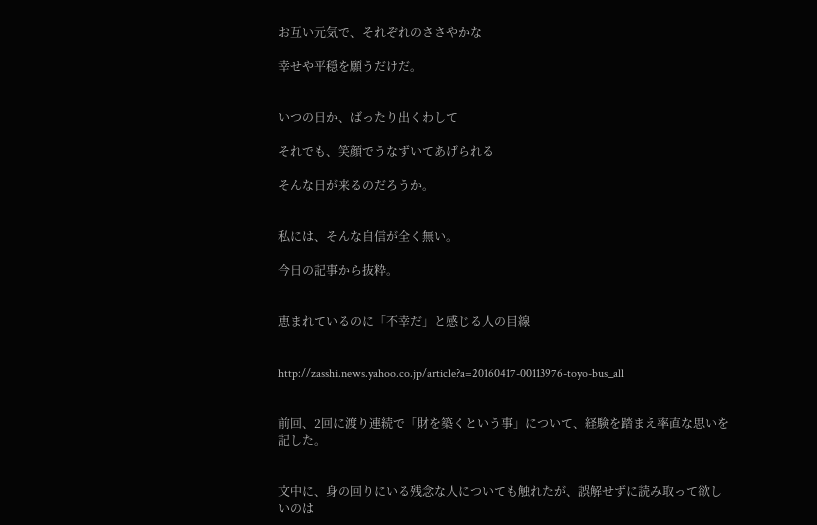お互い元気で、それぞれのささやかな

幸せや平穏を願うだけだ。


いつの日か、ばったり出くわして

それでも、笑顔でうなずいてあげられる

そんな日が来るのだろうか。


私には、そんな自信が全く無い。

今日の記事から抜粋。


恵まれているのに「不幸だ」と感じる人の目線


http://zasshi.news.yahoo.co.jp/article?a=20160417-00113976-toyo-bus_all


前回、2回に渡り連続で「財を築くという事」について、経験を踏まえ率直な思いを記した。


文中に、身の回りにいる残念な人についても触れたが、誤解せずに読み取って欲しいのは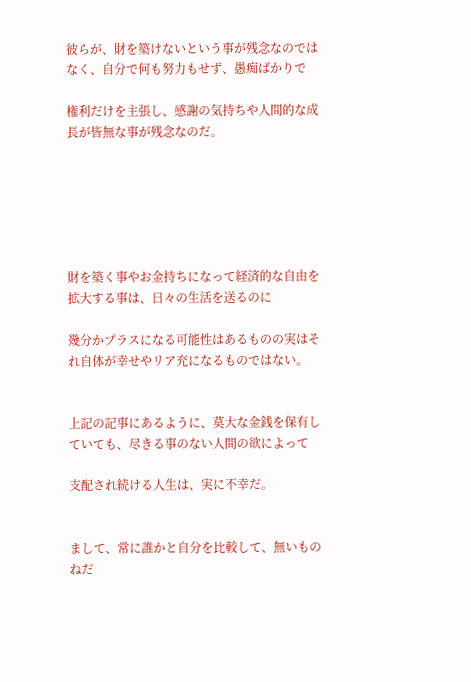彼らが、財を築けないという事が残念なのではなく、自分で何も努力もせず、愚痴ばかりで

権利だけを主張し、感謝の気持ちや人間的な成長が皆無な事が残念なのだ。






財を築く事やお金持ちになって経済的な自由を拡大する事は、日々の生活を送るのに

幾分かプラスになる可能性はあるものの実はそれ自体が幸せやリア充になるものではない。


上記の記事にあるように、莫大な金銭を保有していても、尽きる事のない人間の欲によって

支配され続ける人生は、実に不幸だ。


まして、常に誰かと自分を比較して、無いものねだ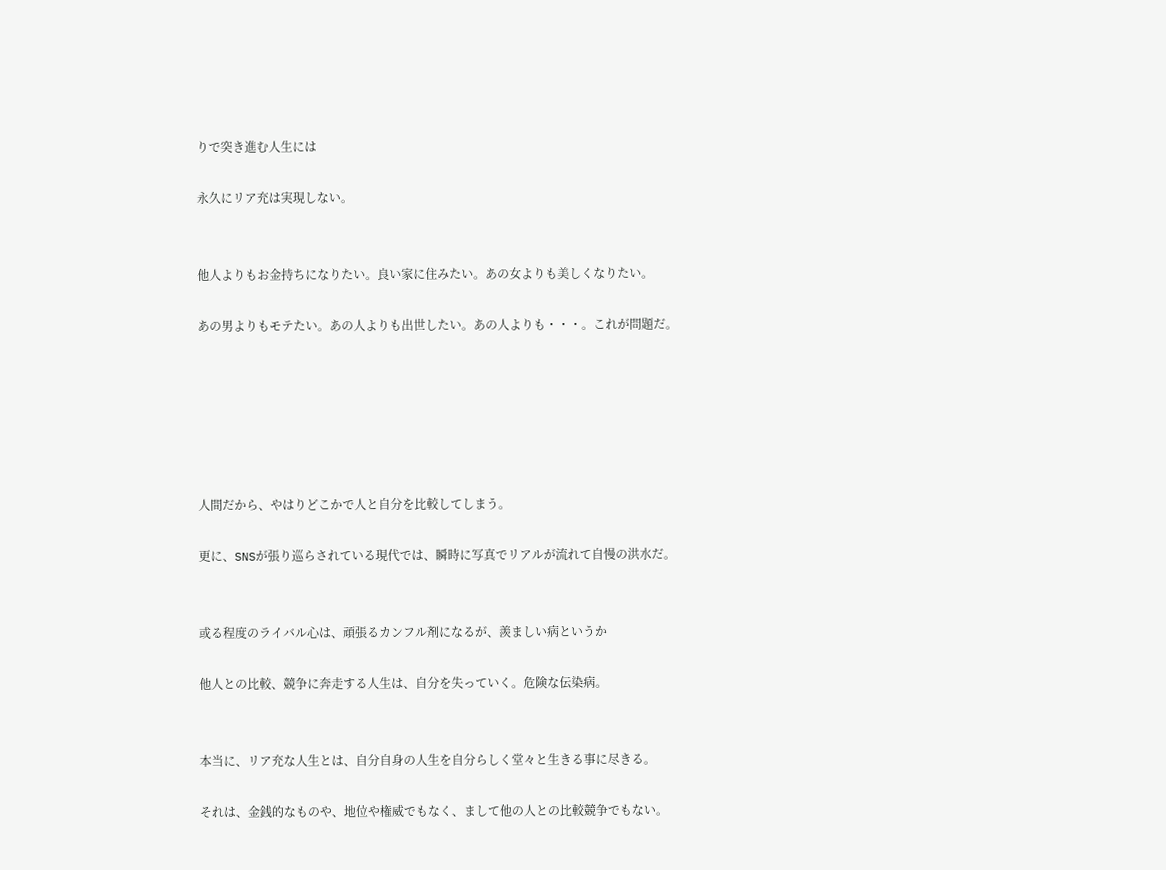りで突き進む人生には

永久にリア充は実現しない。


他人よりもお金持ちになりたい。良い家に住みたい。あの女よりも美しくなりたい。

あの男よりもモテたい。あの人よりも出世したい。あの人よりも・・・。これが問題だ。






人間だから、やはりどこかで人と自分を比較してしまう。

更に、SNSが張り巡らされている現代では、瞬時に写真でリアルが流れて自慢の洪水だ。


或る程度のライバル心は、頑張るカンフル剤になるが、羨ましい病というか

他人との比較、競争に奔走する人生は、自分を失っていく。危険な伝染病。


本当に、リア充な人生とは、自分自身の人生を自分らしく堂々と生きる事に尽きる。

それは、金銭的なものや、地位や権威でもなく、まして他の人との比較競争でもない。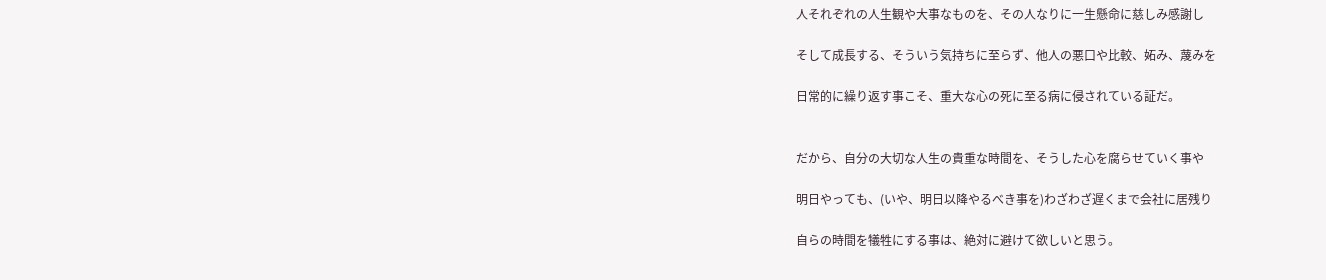人それぞれの人生観や大事なものを、その人なりに一生懸命に慈しみ感謝し

そして成長する、そういう気持ちに至らず、他人の悪口や比較、妬み、蔑みを

日常的に繰り返す事こそ、重大な心の死に至る病に侵されている証だ。


だから、自分の大切な人生の貴重な時間を、そうした心を腐らせていく事や

明日やっても、(いや、明日以降やるべき事を)わざわざ遅くまで会社に居残り

自らの時間を犠牲にする事は、絶対に避けて欲しいと思う。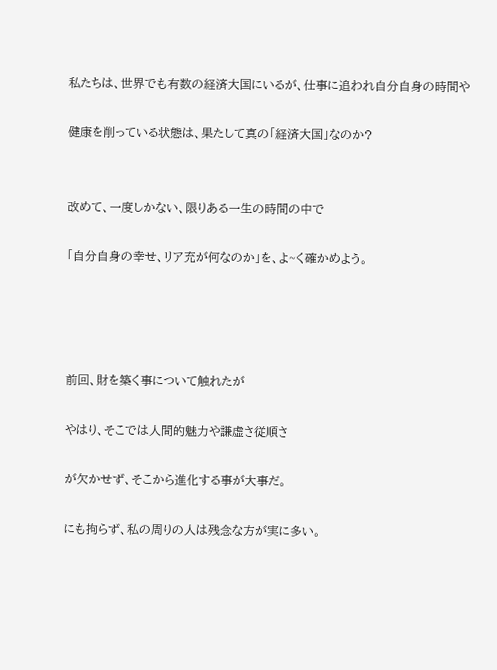私たちは、世界でも有数の経済大国にいるが、仕事に追われ自分自身の時間や

健康を削っている状態は、果たして真の「経済大国」なのか?


改めて、一度しかない、限りある一生の時間の中で

「自分自身の幸せ、リア充が何なのか」を、よ~く確かめよう。




前回、財を築く事について触れたが

やはり、そこでは人間的魅力や謙虚さ従順さ

が欠かせず、そこから進化する事が大事だ。

にも拘らず、私の周りの人は残念な方が実に多い。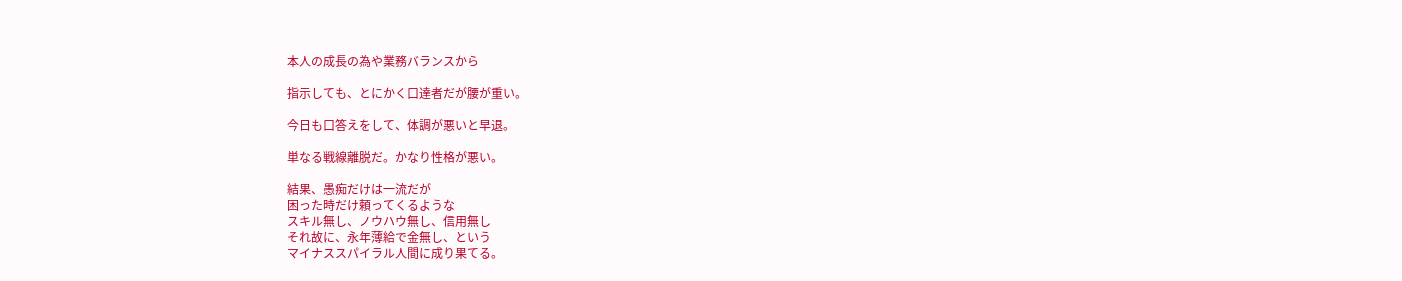本人の成長の為や業務バランスから

指示しても、とにかく口達者だが腰が重い。

今日も口答えをして、体調が悪いと早退。

単なる戦線離脱だ。かなり性格が悪い。

結果、愚痴だけは一流だが
困った時だけ頼ってくるような
スキル無し、ノウハウ無し、信用無し
それ故に、永年薄給で金無し、という
マイナススパイラル人間に成り果てる。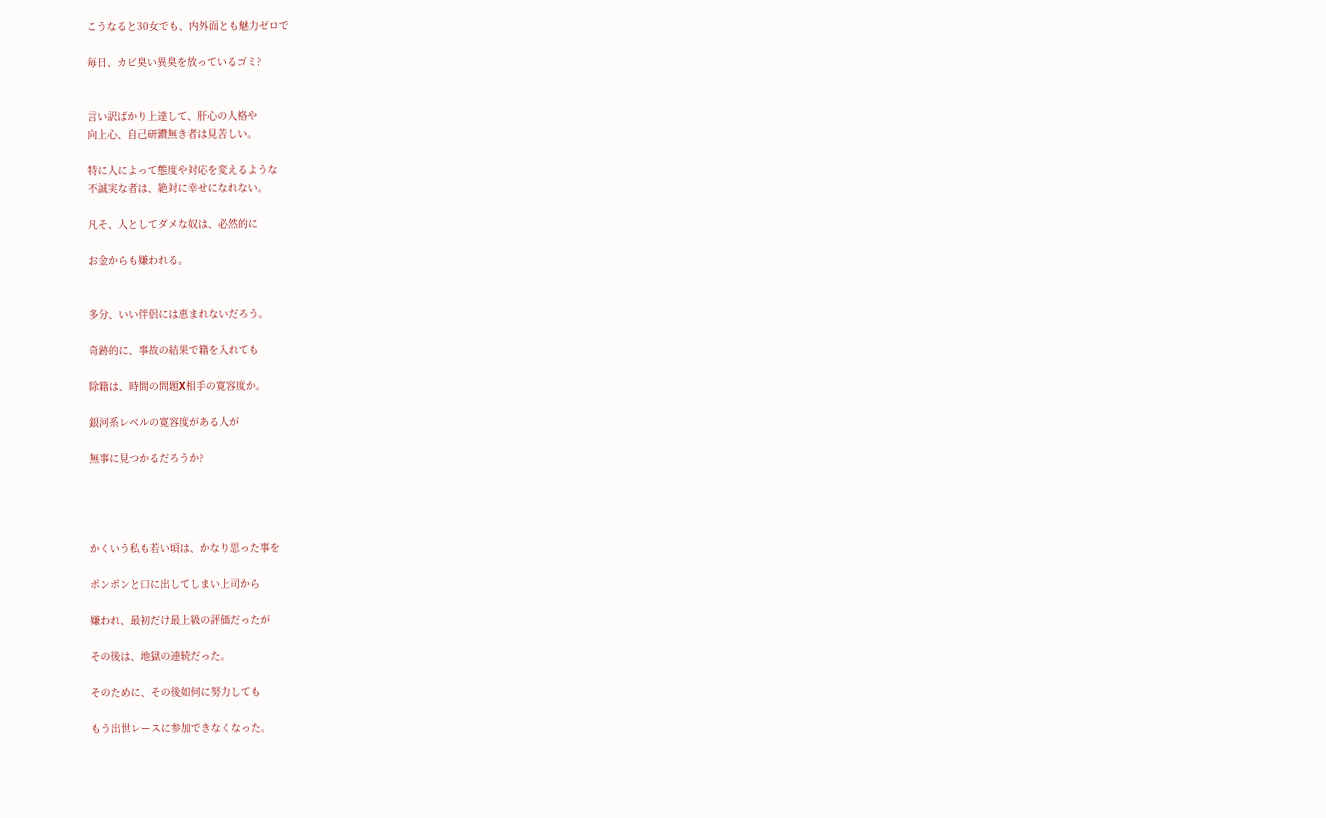こうなると30女でも、内外面とも魅力ゼロで

毎日、カビ臭い異臭を放っているゴミ?


言い訳ばかり上達して、肝心の人格や
向上心、自己研鑽無き者は見苦しい。

特に人によって態度や対応を変えるような
不誠実な者は、絶対に幸せになれない。

凡そ、人としてダメな奴は、必然的に

お金からも嫌われる。


多分、いい伴侶には恵まれないだろう。

奇跡的に、事故の結果で籍を入れても

除籍は、時間の問題X相手の寛容度か。

銀河系レベルの寛容度がある人が

無事に見つかるだろうか?




かくいう私も若い頃は、かなり思った事を

ポンポンと口に出してしまい上司から

嫌われ、最初だけ最上級の評価だったが

その後は、地獄の連続だった。

そのために、その後如何に努力しても

もう出世レースに参加できなくなった。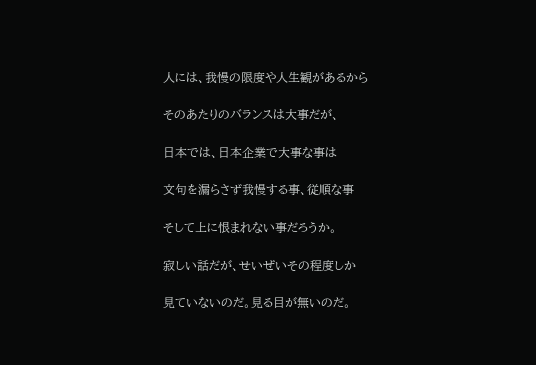人には、我慢の限度や人生観があるから

そのあたりのバランスは大事だが、

日本では、日本企業で大事な事は

文句を漏らさず我慢する事、従順な事

そして上に恨まれない事だろうか。

寂しい話だが、せいぜいその程度しか

見ていないのだ。見る目が無いのだ。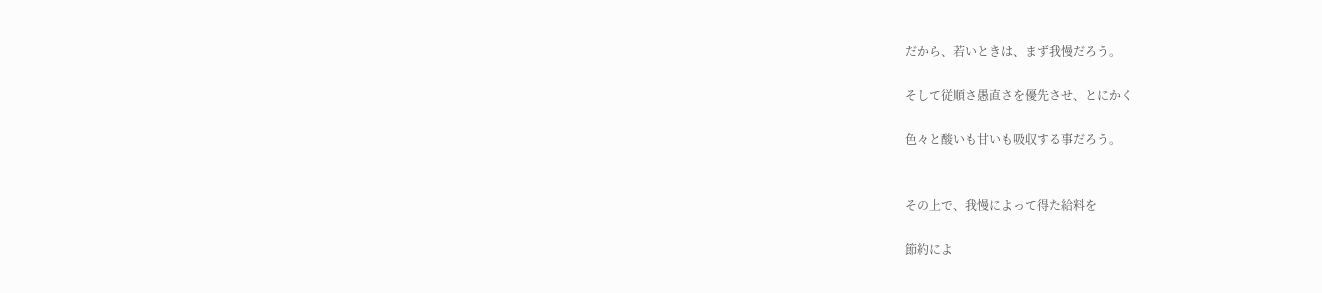だから、若いときは、まず我慢だろう。

そして従順さ愚直さを優先させ、とにかく

色々と酸いも甘いも吸収する事だろう。


その上で、我慢によって得た給料を

節約によ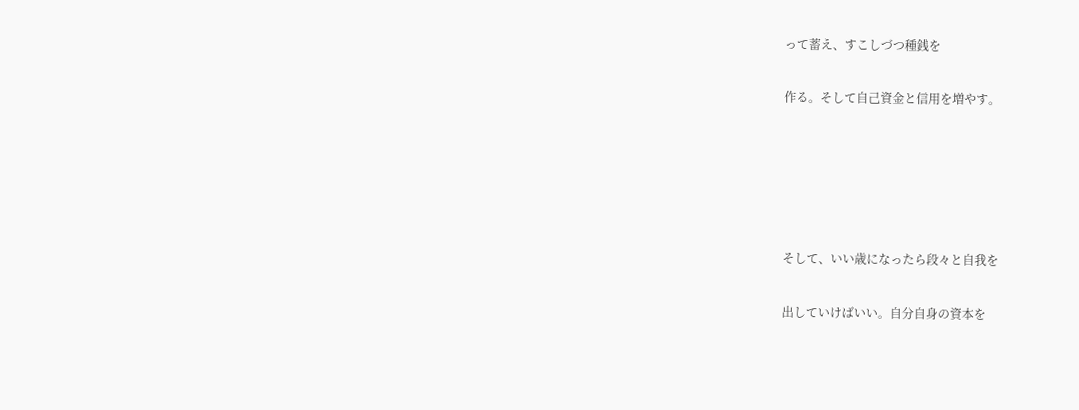って蓄え、すこしづつ種銭を

作る。そして自己資金と信用を増やす。





そして、いい歳になったら段々と自我を

出していけばいい。自分自身の資本を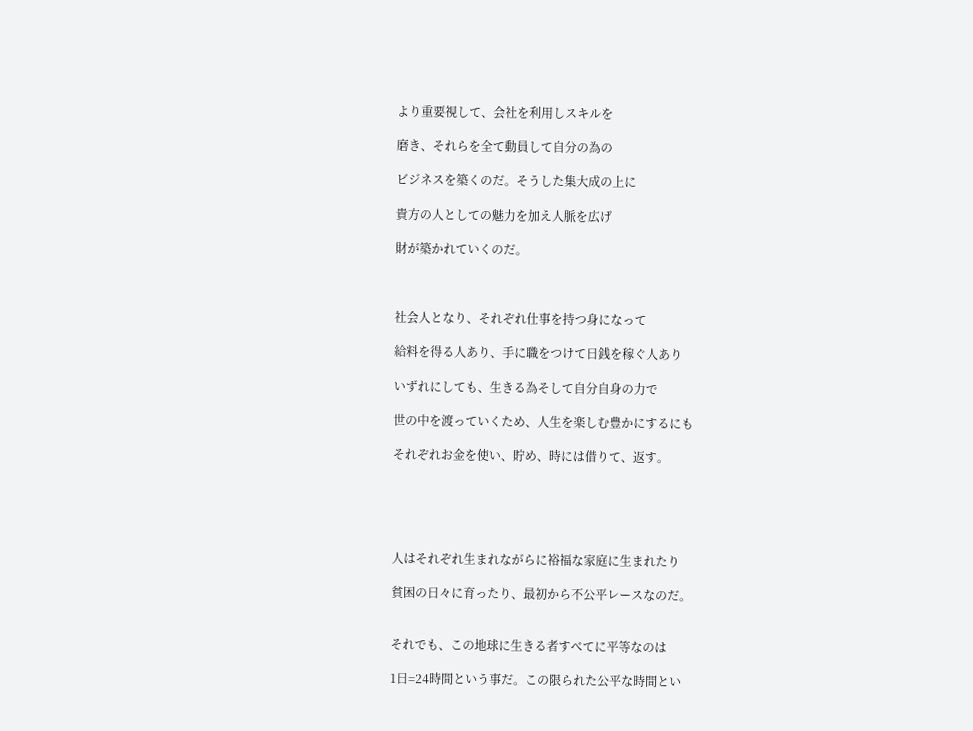より重要視して、会社を利用しスキルを

磨き、それらを全て動員して自分の為の

ビジネスを築くのだ。そうした集大成の上に

貴方の人としての魅力を加え人脈を広げ

財が築かれていくのだ。



社会人となり、それぞれ仕事を持つ身になって

給料を得る人あり、手に職をつけて日銭を稼ぐ人あり

いずれにしても、生きる為そして自分自身の力で

世の中を渡っていくため、人生を楽しむ豊かにするにも

それぞれお金を使い、貯め、時には借りて、返す。





人はそれぞれ生まれながらに裕福な家庭に生まれたり

貧困の日々に育ったり、最初から不公平レースなのだ。


それでも、この地球に生きる者すべてに平等なのは

1日=24時間という事だ。この限られた公平な時間とい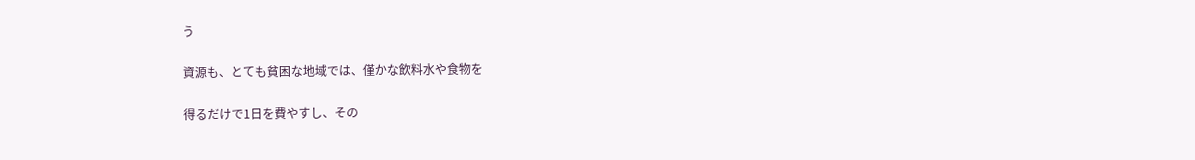う

資源も、とても貧困な地域では、僅かな飲料水や食物を

得るだけで1日を費やすし、その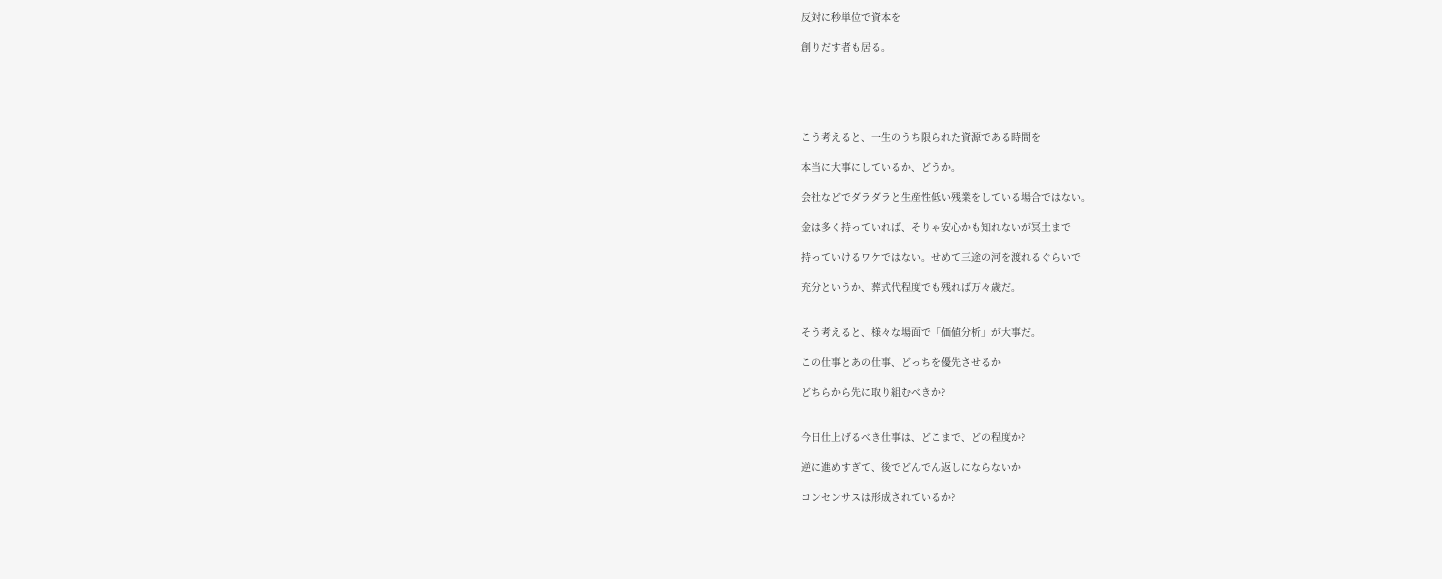反対に秒単位で資本を

創りだす者も居る。





こう考えると、一生のうち限られた資源である時間を

本当に大事にしているか、どうか。

会社などでダラダラと生産性低い残業をしている場合ではない。

金は多く持っていれば、そりゃ安心かも知れないが冥土まで

持っていけるワケではない。せめて三途の河を渡れるぐらいで

充分というか、葬式代程度でも残れば万々歳だ。


そう考えると、様々な場面で「価値分析」が大事だ。

この仕事とあの仕事、どっちを優先させるか

どちらから先に取り組むべきか?


今日仕上げるべき仕事は、どこまで、どの程度か?

逆に進めすぎて、後でどんでん返しにならないか

コンセンサスは形成されているか?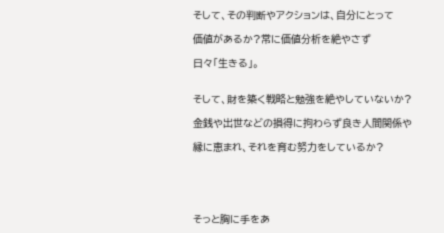そして、その判断やアクションは、自分にとって

価値があるか?常に価値分析を絶やさず

日々「生きる」。


そして、財を築く戦略と勉強を絶やしていないか?

金銭や出世などの損得に拘わらず良き人間関係や

縁に恵まれ、それを育む努力をしているか?





そっと胸に手をあ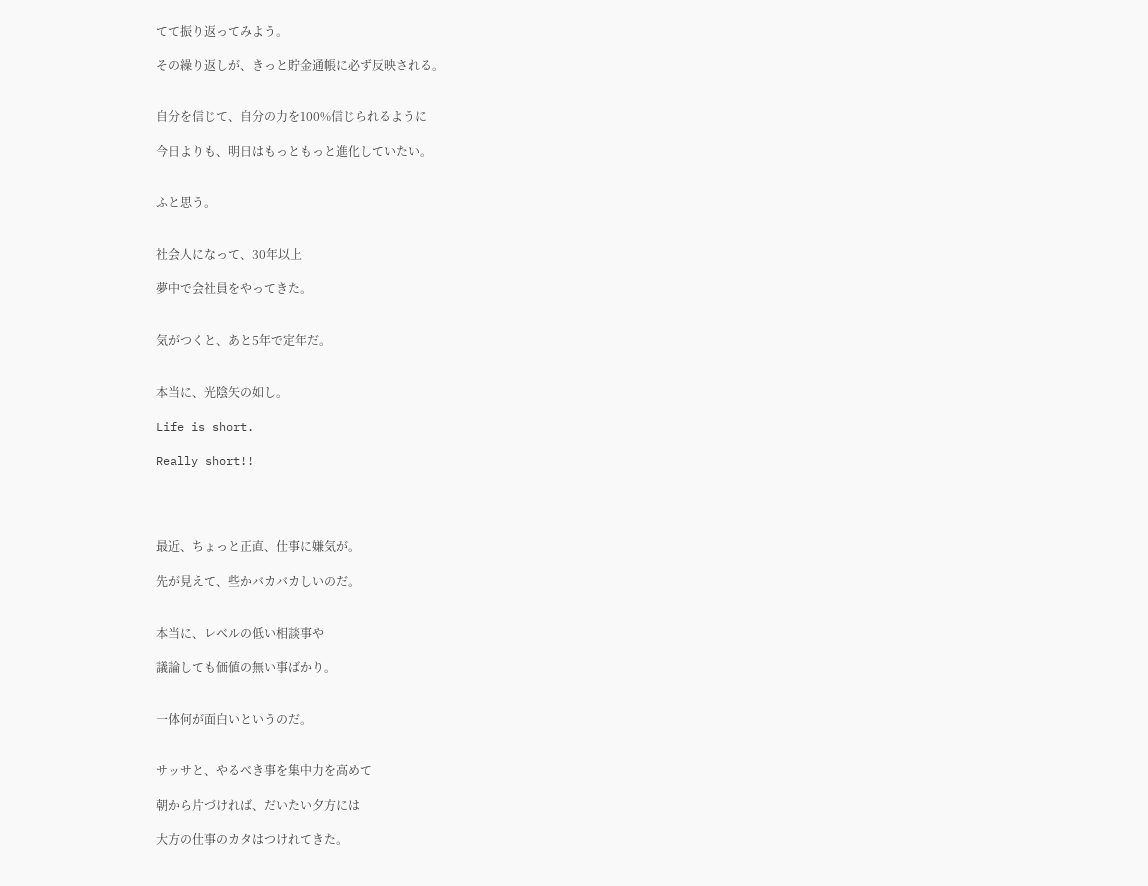てて振り返ってみよう。

その繰り返しが、きっと貯金通帳に必ず反映される。


自分を信じて、自分の力を100%信じられるように

今日よりも、明日はもっともっと進化していたい。


ふと思う。


社会人になって、30年以上

夢中で会社員をやってきた。


気がつくと、あと5年で定年だ。


本当に、光陰矢の如し。

Life is short.

Really short!!




最近、ちょっと正直、仕事に嫌気が。

先が見えて、些かバカバカしいのだ。


本当に、レベルの低い相談事や

議論しても価値の無い事ばかり。


一体何が面白いというのだ。


サッサと、やるべき事を集中力を高めて

朝から片づければ、だいたい夕方には

大方の仕事のカタはつけれてきた。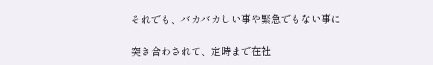それでも、バカバカしい事や緊急でもない事に

突き合わされて、定時まで在社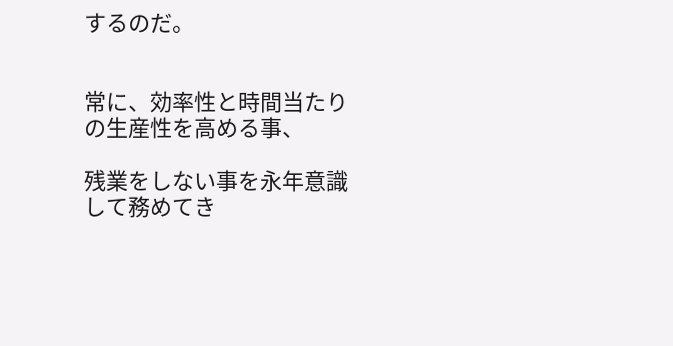するのだ。


常に、効率性と時間当たりの生産性を高める事、

残業をしない事を永年意識して務めてき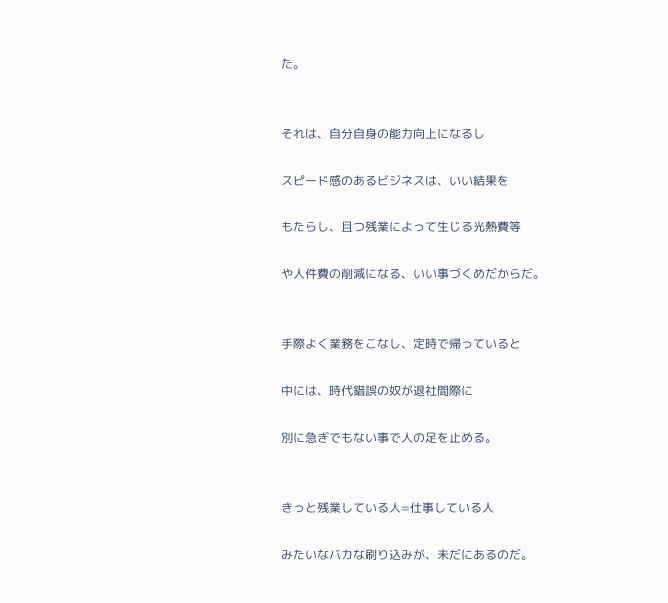た。


それは、自分自身の能力向上になるし

スピード感のあるビジネスは、いい結果を

もたらし、且つ残業によって生じる光熱費等

や人件費の削減になる、いい事づくめだからだ。


手際よく業務をこなし、定時で帰っていると

中には、時代錯誤の奴が退社間際に

別に急ぎでもない事で人の足を止める。


きっと残業している人=仕事している人

みたいなバカな刷り込みが、未だにあるのだ。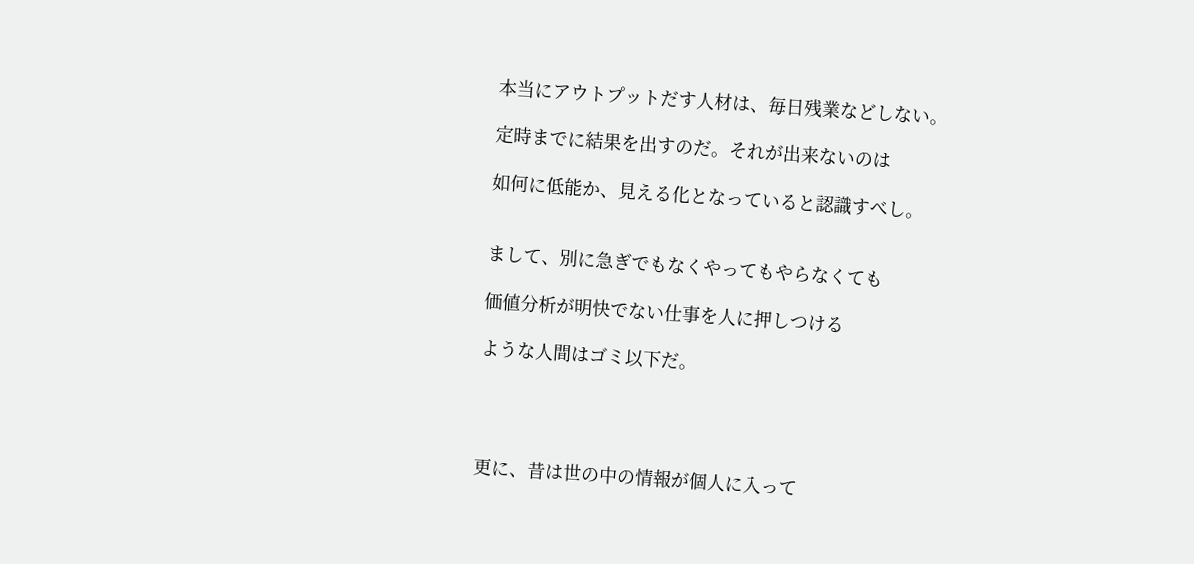本当にアウトプットだす人材は、毎日残業などしない。

定時までに結果を出すのだ。それが出来ないのは

如何に低能か、見える化となっていると認識すべし。


まして、別に急ぎでもなくやってもやらなくても

価値分析が明快でない仕事を人に押しつける

ような人間はゴミ以下だ。




更に、昔は世の中の情報が個人に入って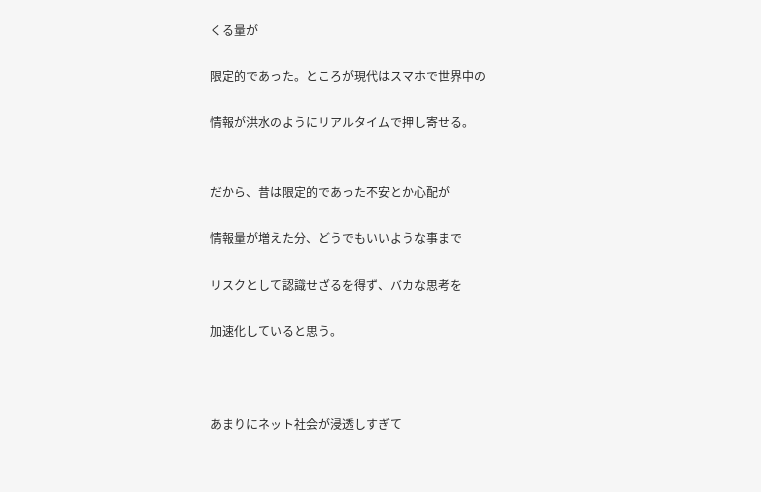くる量が

限定的であった。ところが現代はスマホで世界中の

情報が洪水のようにリアルタイムで押し寄せる。


だから、昔は限定的であった不安とか心配が

情報量が増えた分、どうでもいいような事まで

リスクとして認識せざるを得ず、バカな思考を

加速化していると思う。



あまりにネット社会が浸透しすぎて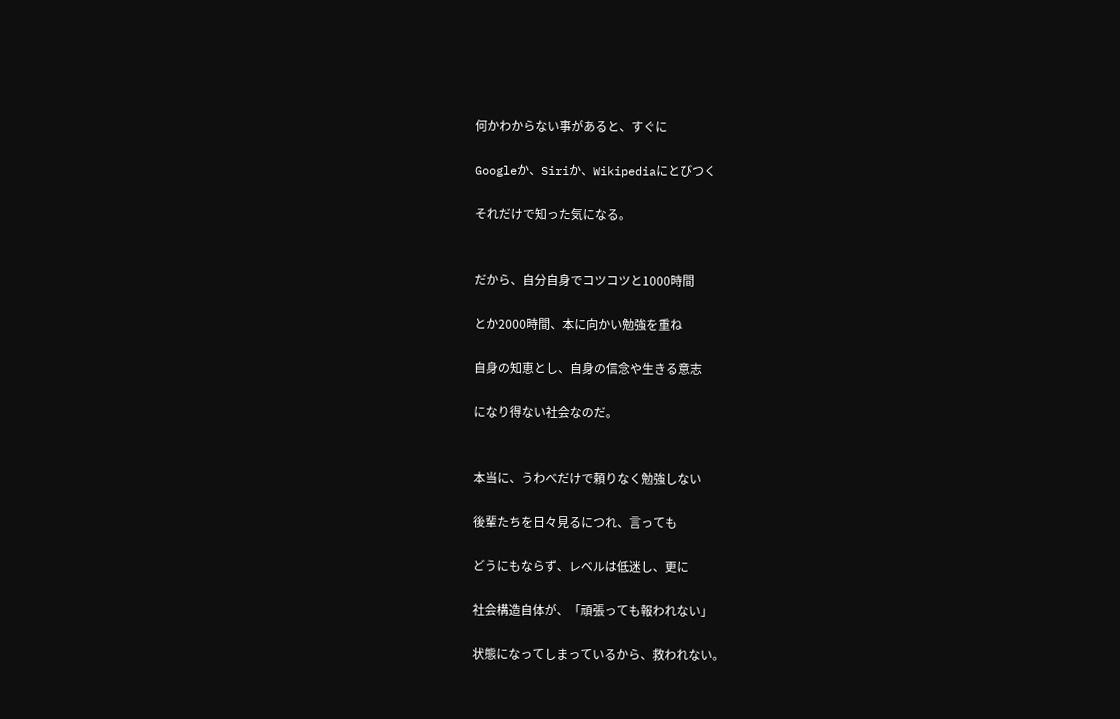何かわからない事があると、すぐに

Googleか、Siriか、Wikipediaにとびつく

それだけで知った気になる。


だから、自分自身でコツコツと1000時間

とか2000時間、本に向かい勉強を重ね

自身の知恵とし、自身の信念や生きる意志

になり得ない社会なのだ。


本当に、うわべだけで頼りなく勉強しない

後輩たちを日々見るにつれ、言っても

どうにもならず、レベルは低迷し、更に

社会構造自体が、「頑張っても報われない」

状態になってしまっているから、救われない。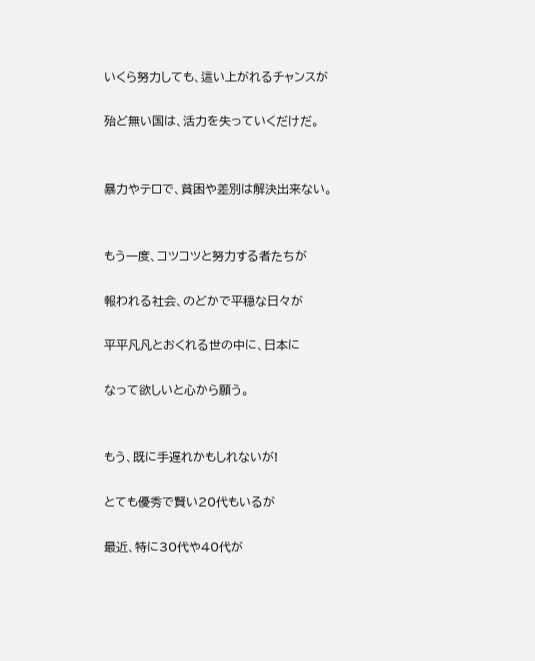いくら努力しても、這い上がれるチャンスが

殆ど無い国は、活力を失っていくだけだ。


暴力やテロで、貧困や差別は解決出来ない。


もう一度、コツコツと努力する者たちが

報われる社会、のどかで平穏な日々が

平平凡凡とおくれる世の中に、日本に

なって欲しいと心から願う。


もう、既に手遅れかもしれないが!

とても優秀で賢い20代もいるが

最近、特に30代や40代が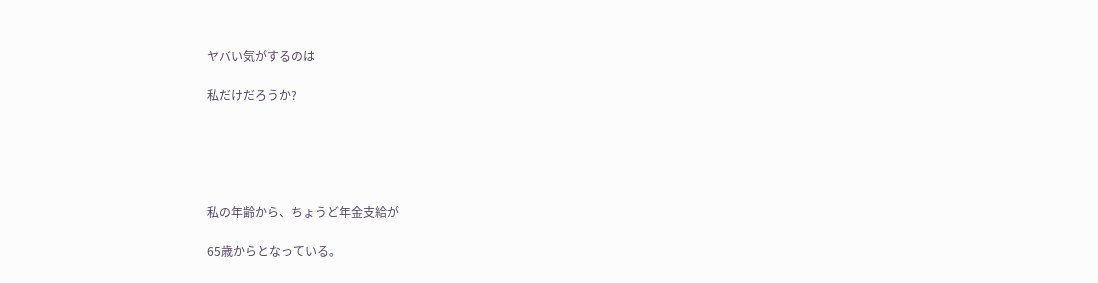ヤバい気がするのは

私だけだろうか?





私の年齢から、ちょうど年金支給が

65歳からとなっている。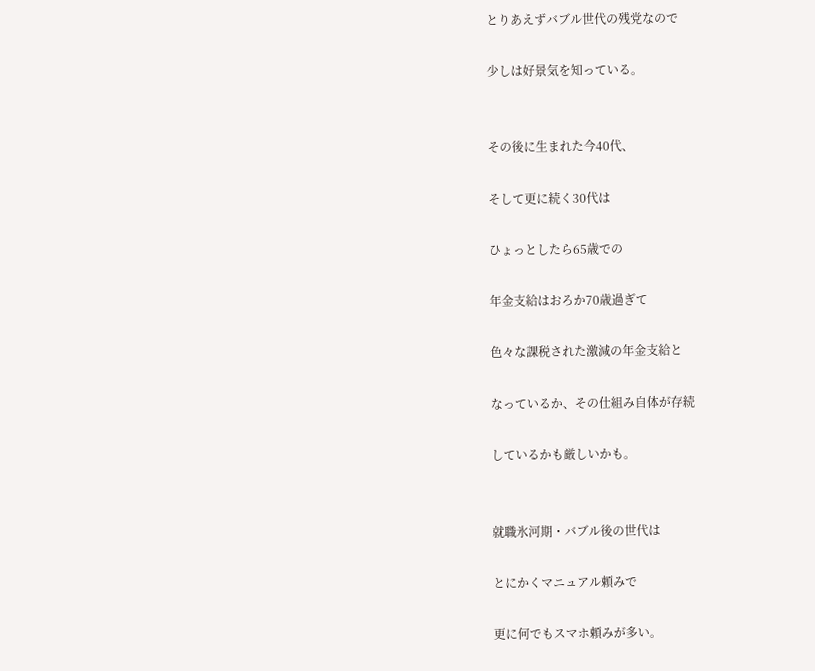とりあえずバブル世代の残党なので

少しは好景気を知っている。


その後に生まれた今40代、

そして更に続く30代は

ひょっとしたら65歳での

年金支給はおろか70歳過ぎて

色々な課税された激減の年金支給と

なっているか、その仕組み自体が存続

しているかも厳しいかも。


就職氷河期・バブル後の世代は

とにかくマニュアル頼みで

更に何でもスマホ頼みが多い。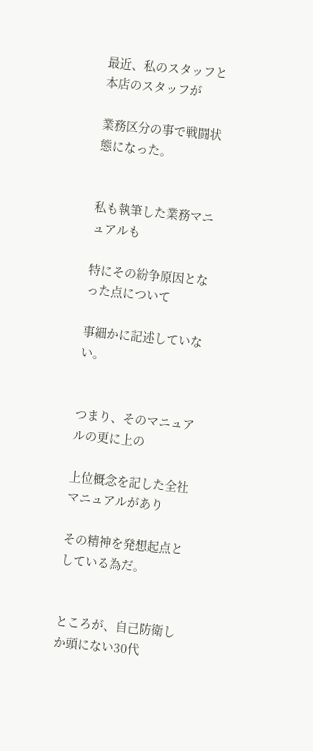最近、私のスタッフと本店のスタッフが

業務区分の事で戦闘状態になった。


私も執筆した業務マニュアルも

特にその紛争原因となった点について

事細かに記述していない。


つまり、そのマニュアルの更に上の

上位概念を記した全社マニュアルがあり

その精神を発想起点としている為だ。


ところが、自己防衛しか頭にない30代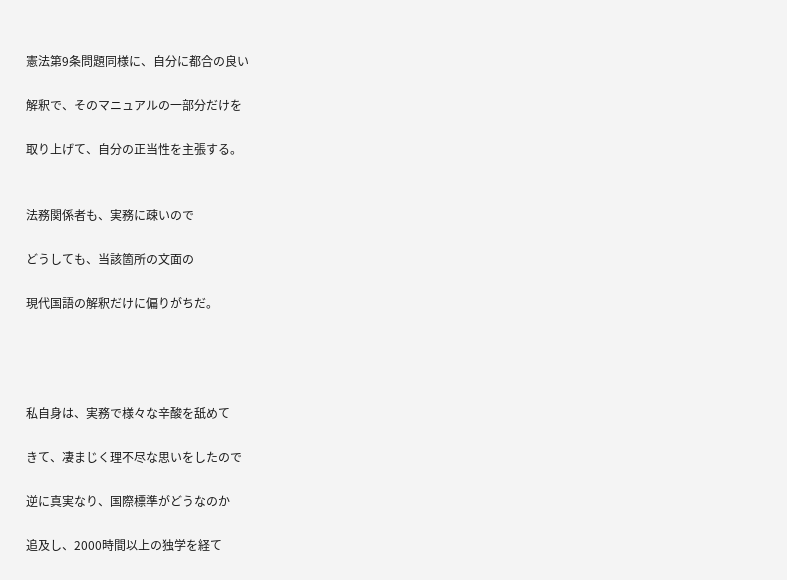憲法第9条問題同様に、自分に都合の良い

解釈で、そのマニュアルの一部分だけを

取り上げて、自分の正当性を主張する。


法務関係者も、実務に疎いので

どうしても、当該箇所の文面の

現代国語の解釈だけに偏りがちだ。




私自身は、実務で様々な辛酸を舐めて

きて、凄まじく理不尽な思いをしたので

逆に真実なり、国際標準がどうなのか

追及し、2000時間以上の独学を経て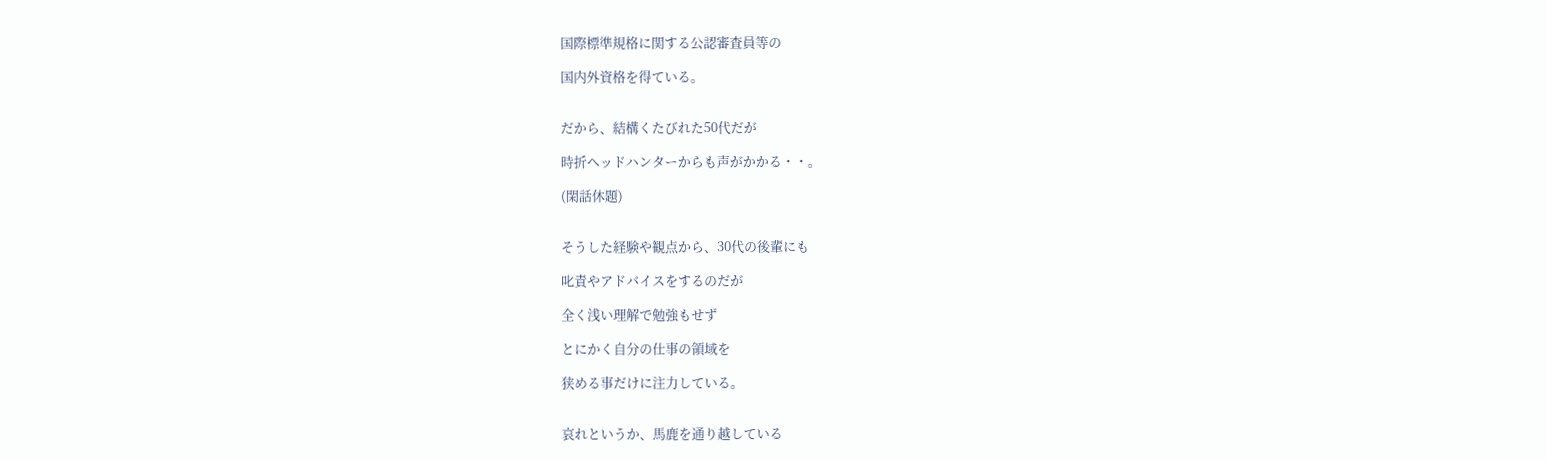国際標準規格に関する公認審査員等の

国内外資格を得ている。


だから、結構くたびれた50代だが

時折ヘッドハンターからも声がかかる・・。

(閑話休題)


そうした経験や観点から、30代の後輩にも

叱責やアドバイスをするのだが

全く浅い理解で勉強もせず

とにかく自分の仕事の領域を

狭める事だけに注力している。


哀れというか、馬鹿を通り越している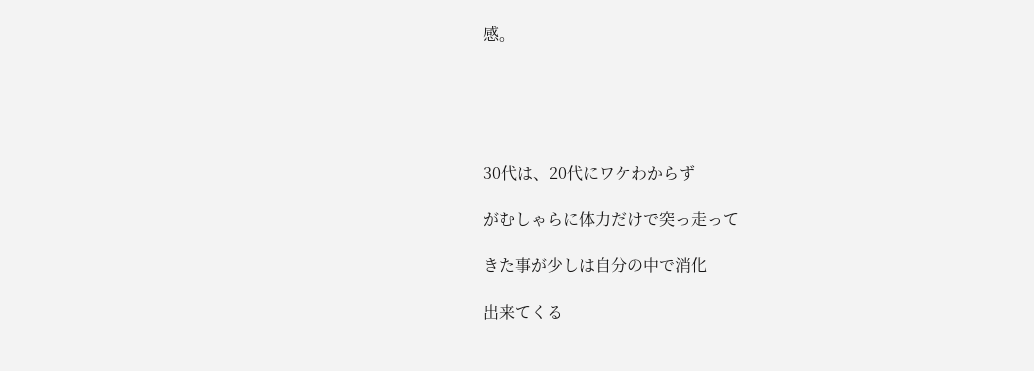感。





30代は、20代にワケわからず

がむしゃらに体力だけで突っ走って

きた事が少しは自分の中で消化

出来てくる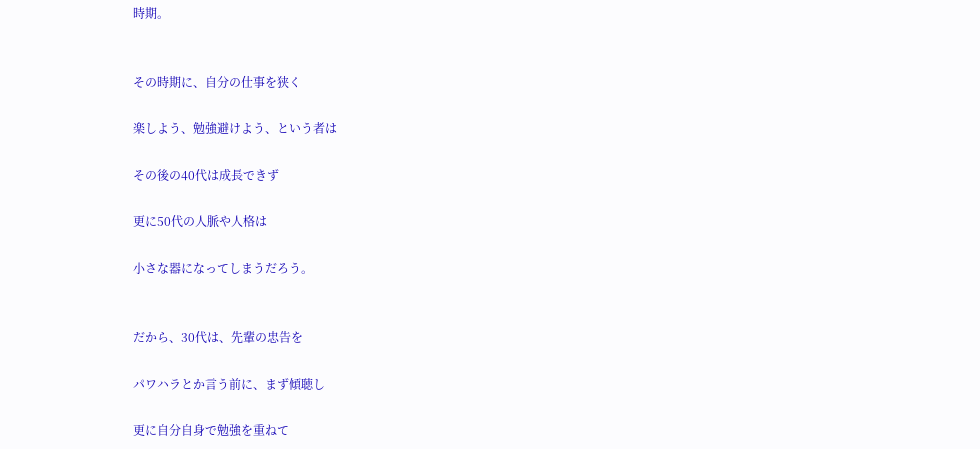時期。


その時期に、自分の仕事を狭く

楽しよう、勉強避けよう、という者は

その後の40代は成長できず

更に50代の人脈や人格は

小さな器になってしまうだろう。


だから、30代は、先輩の忠告を

パワハラとか言う前に、まず傾聴し

更に自分自身で勉強を重ねて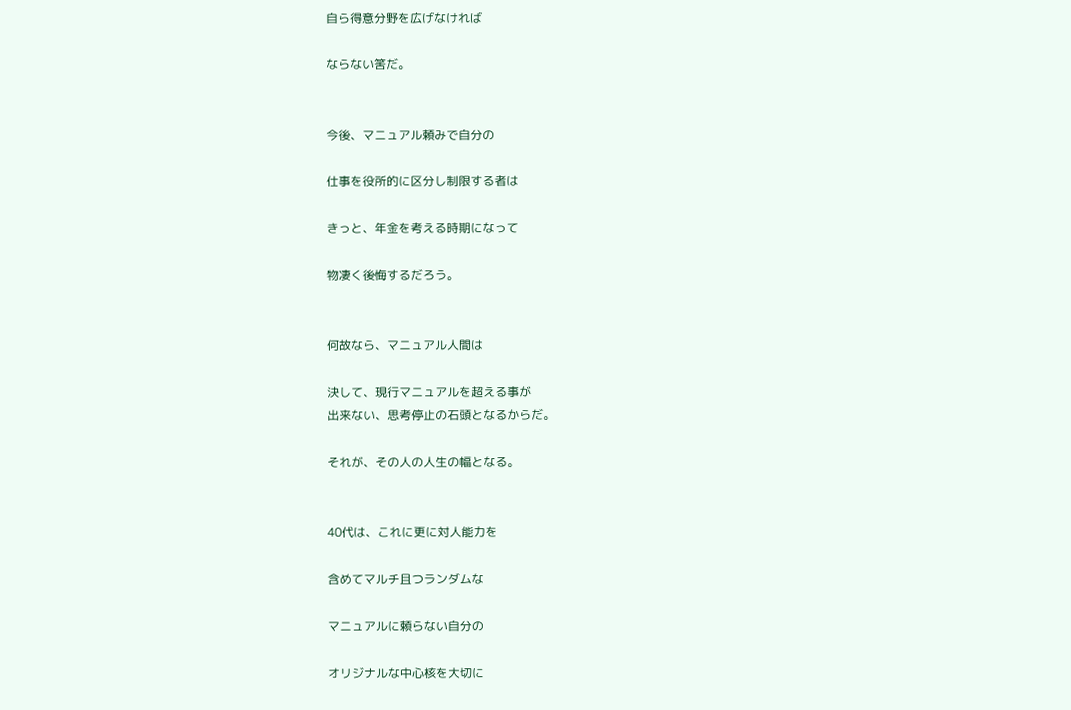自ら得意分野を広げなければ

ならない筈だ。


今後、マニュアル頼みで自分の

仕事を役所的に区分し制限する者は

きっと、年金を考える時期になって

物凄く後悔するだろう。


何故なら、マニュアル人間は

決して、現行マニュアルを超える事が
出来ない、思考停止の石頭となるからだ。

それが、その人の人生の幅となる。


40代は、これに更に対人能力を

含めてマルチ且つランダムな

マニュアルに頼らない自分の

オリジナルな中心核を大切に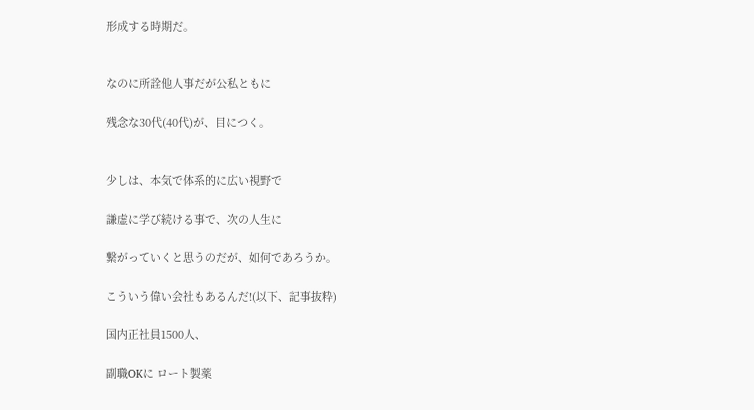形成する時期だ。


なのに所詮他人事だが公私ともに

残念な30代(40代)が、目につく。


少しは、本気で体系的に広い視野で

謙虚に学び続ける事で、次の人生に

繋がっていくと思うのだが、如何であろうか。

こういう偉い会社もあるんだ!(以下、記事抜粋)

国内正社員1500人、

副職OKに ロート製薬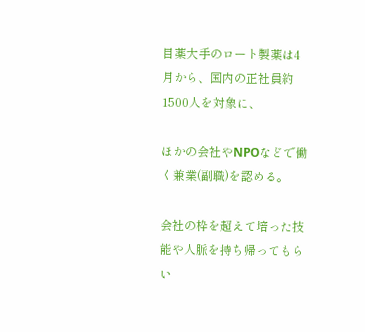目薬大手のロート製薬は4月から、国内の正社員約1500人を対象に、

ほかの会社やNPOなどで働く兼業(副職)を認める。

会社の枠を超えて培った技能や人脈を持ち帰ってもらい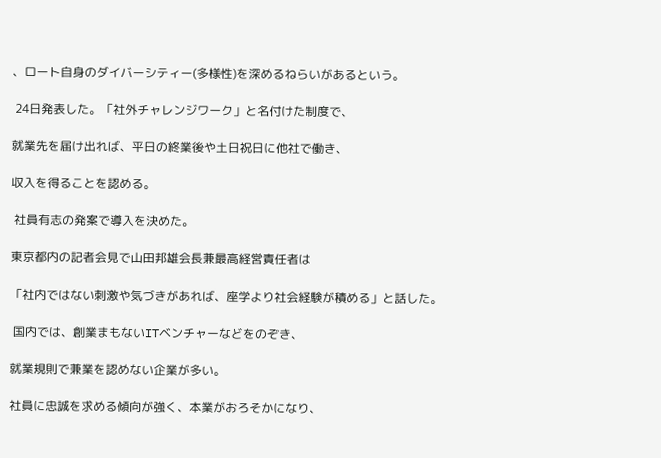、ロート自身のダイバーシティー(多様性)を深めるねらいがあるという。

 24日発表した。「社外チャレンジワーク」と名付けた制度で、

就業先を届け出れば、平日の終業後や土日祝日に他社で働き、

収入を得ることを認める。

 社員有志の発案で導入を決めた。

東京都内の記者会見で山田邦雄会長兼最高経営責任者は

「社内ではない刺激や気づきがあれば、座学より社会経験が積める」と話した。

 国内では、創業まもないITベンチャーなどをのぞき、

就業規則で兼業を認めない企業が多い。

社員に忠誠を求める傾向が強く、本業がおろそかになり、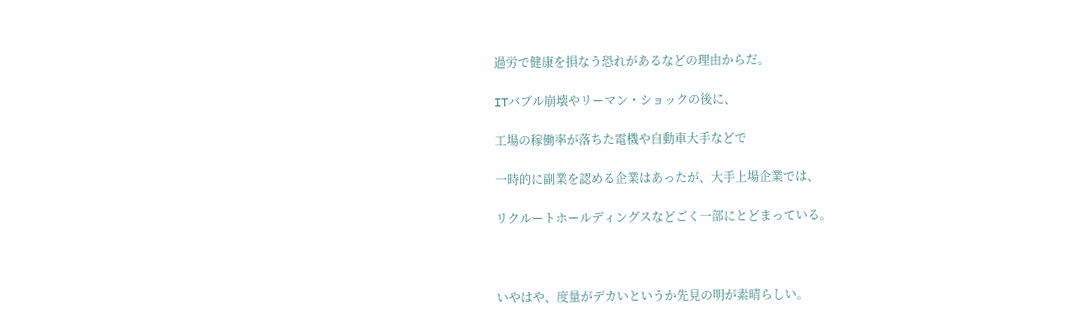過労で健康を損なう恐れがあるなどの理由からだ。

ITバブル崩壊やリーマン・ショックの後に、

工場の稼働率が落ちた電機や自動車大手などで

一時的に副業を認める企業はあったが、大手上場企業では、

リクルートホールディングスなどごく一部にとどまっている。



いやはや、度量がデカいというか先見の明が素晴らしい。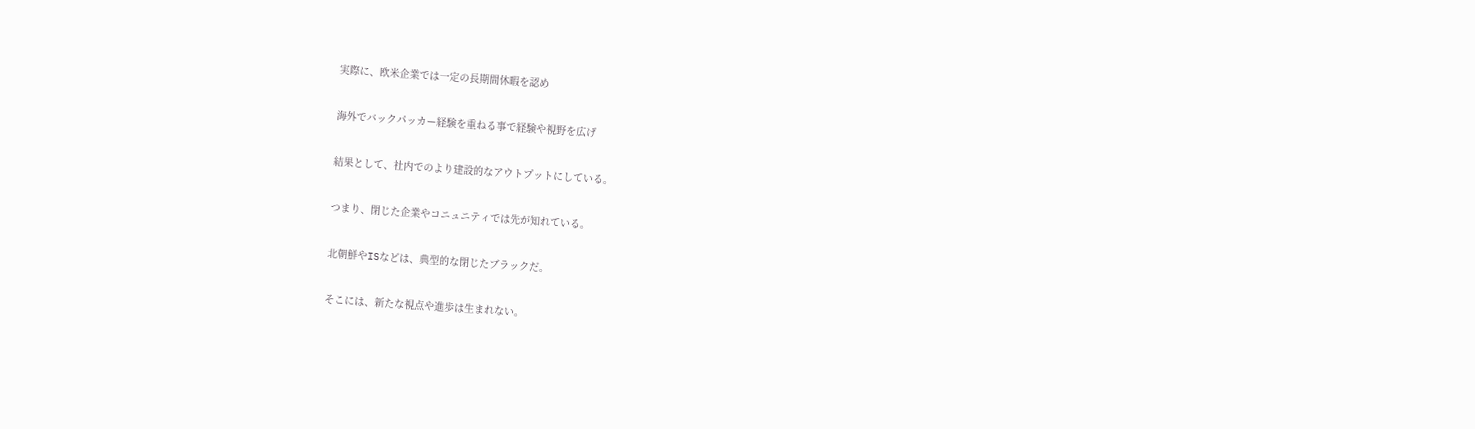実際に、欧米企業では一定の長期間休暇を認め

海外でバックパッカー経験を重ねる事で経験や視野を広げ

結果として、社内でのより建設的なアウトプットにしている。

つまり、閉じた企業やコニュニティでは先が知れている。

北朝鮮やISなどは、典型的な閉じたブラックだ。

そこには、新たな視点や進歩は生まれない。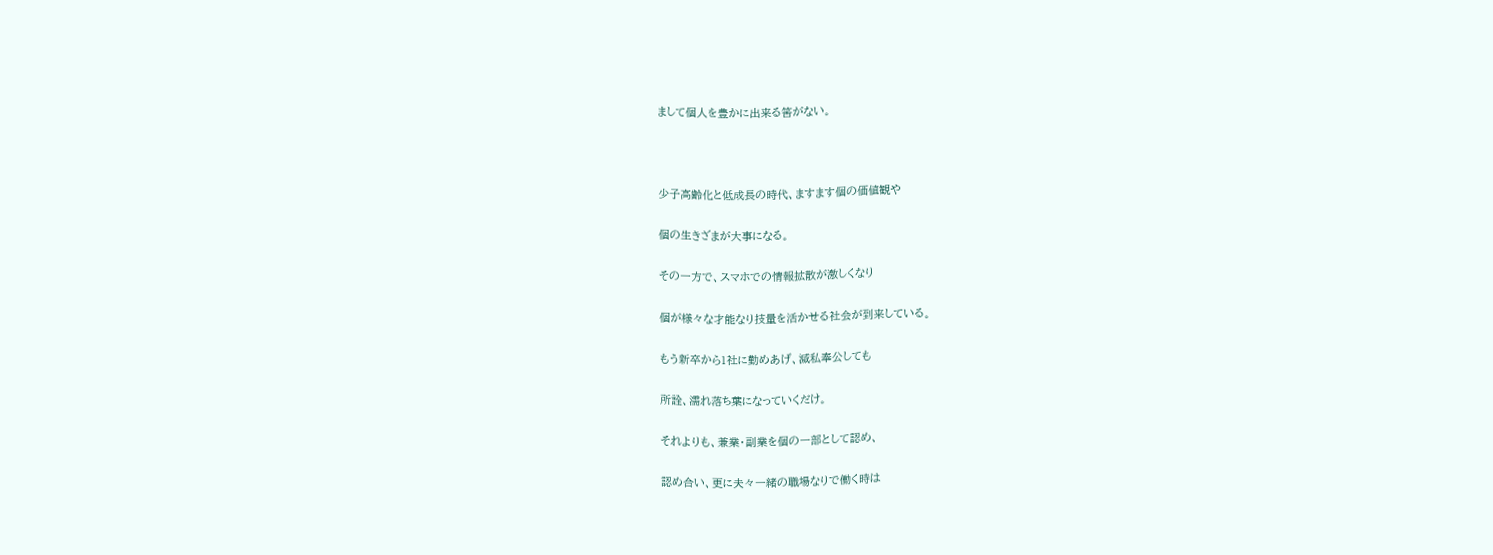まして個人を豊かに出来る筈がない。



少子高齢化と低成長の時代、ますます個の価値観や

個の生きざまが大事になる。

その一方で、スマホでの情報拡散が激しくなり

個が様々な才能なり技量を活かせる社会が到来している。

もう新卒から1社に勤めあげ、滅私奉公しても

所詮、濡れ落ち葉になっていくだけ。

それよりも、兼業・副業を個の一部として認め、

認め合い、更に夫々一緒の職場なりで働く時は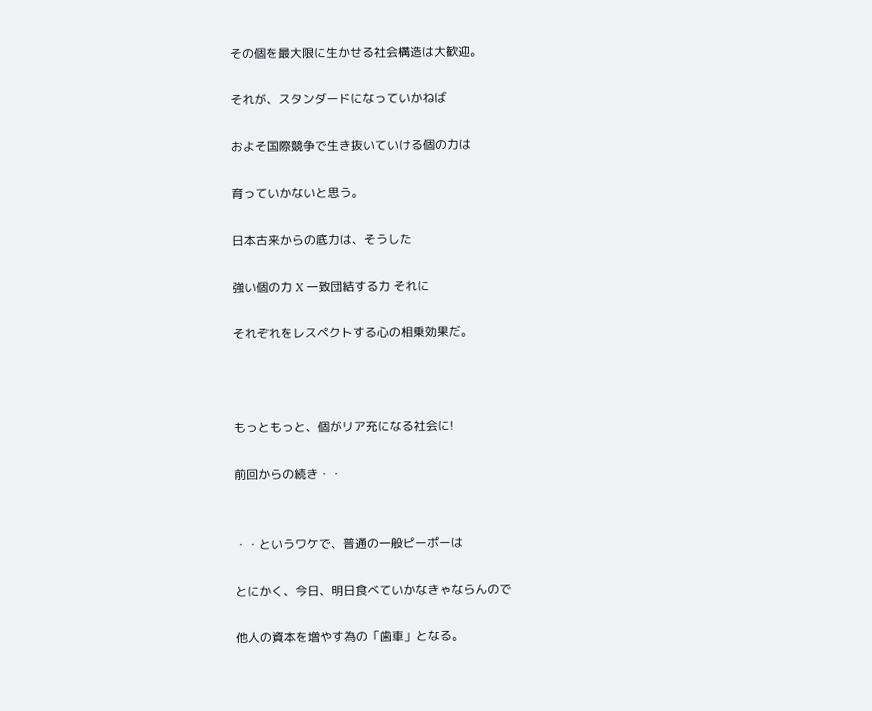その個を最大限に生かせる社会構造は大歓迎。

それが、スタンダードになっていかねば

およそ国際競争で生き抜いていける個の力は

育っていかないと思う。

日本古来からの底力は、そうした

強い個の力 X 一致団結する力 それに

それぞれをレスペクトする心の相乗効果だ。



もっともっと、個がリア充になる社会に!

前回からの続き・・


・・というワケで、普通の一般ピーポーは

とにかく、今日、明日食べていかなきゃならんので

他人の資本を増やす為の「歯車」となる。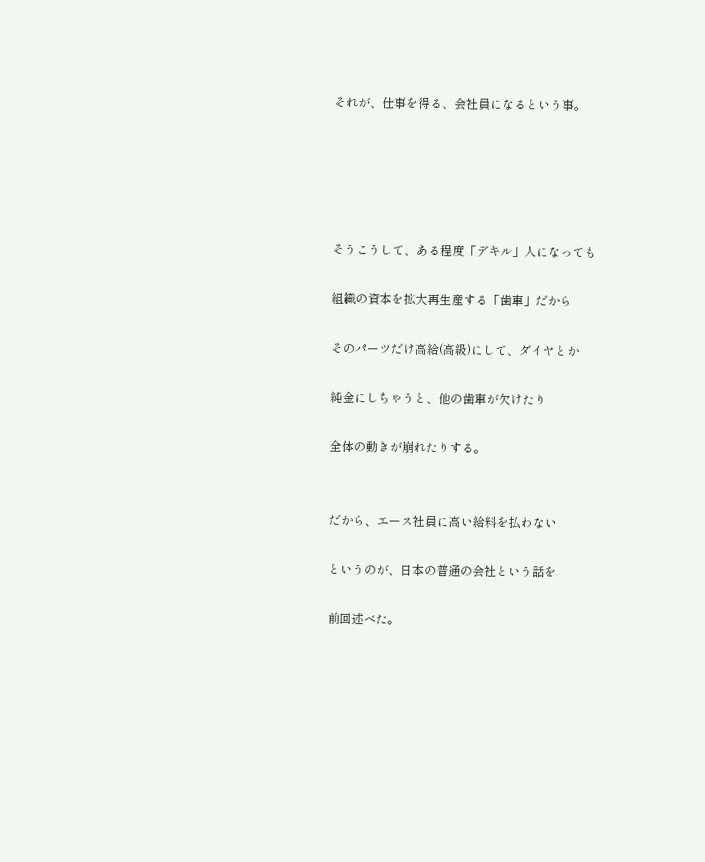それが、仕事を得る、会社員になるという事。





そうこうして、ある程度「デキル」人になっても

組織の資本を拡大再生産する「歯車」だから

そのパーツだけ高給(高級)にして、ダイヤとか

純金にしちゃうと、他の歯車が欠けたり

全体の動きが崩れたりする。


だから、エース社員に高い給料を払わない

というのが、日本の普通の会社という話を

前回述べた。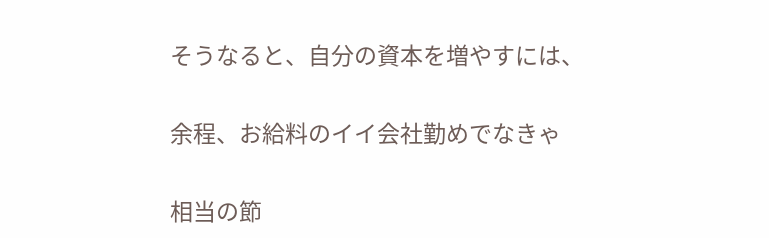そうなると、自分の資本を増やすには、

余程、お給料のイイ会社勤めでなきゃ

相当の節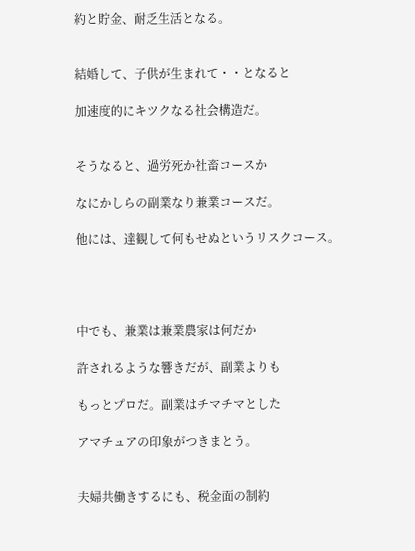約と貯金、耐乏生活となる。


結婚して、子供が生まれて・・となると

加速度的にキツクなる社会構造だ。


そうなると、過労死か社畜コースか

なにかしらの副業なり兼業コースだ。

他には、達観して何もせぬというリスクコース。




中でも、兼業は兼業農家は何だか

許されるような響きだが、副業よりも

もっとプロだ。副業はチマチマとした

アマチュアの印象がつきまとう。


夫婦共働きするにも、税金面の制約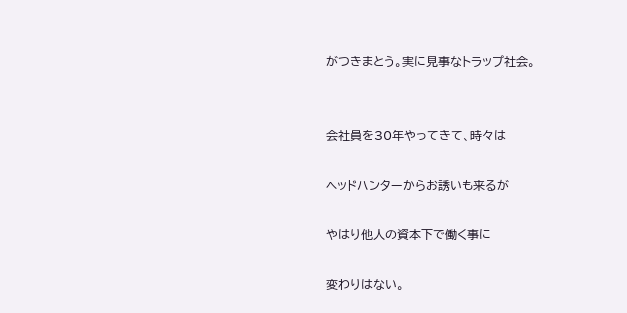がつきまとう。実に見事なトラップ社会。


会社員を30年やってきて、時々は

ヘッドハンターからお誘いも来るが

やはり他人の資本下で働く事に

変わりはない。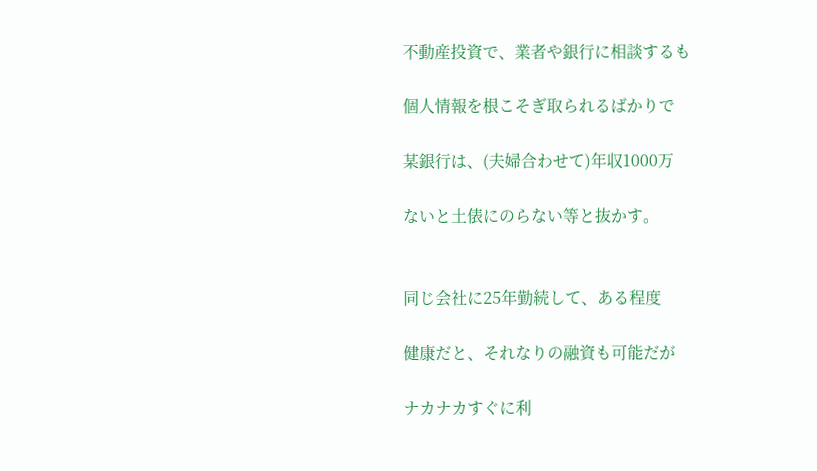不動産投資で、業者や銀行に相談するも

個人情報を根こそぎ取られるばかりで

某銀行は、(夫婦合わせて)年収1000万

ないと土俵にのらない等と抜かす。


同じ会社に25年勤続して、ある程度

健康だと、それなりの融資も可能だが

ナカナカすぐに利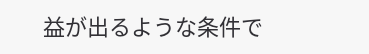益が出るような条件で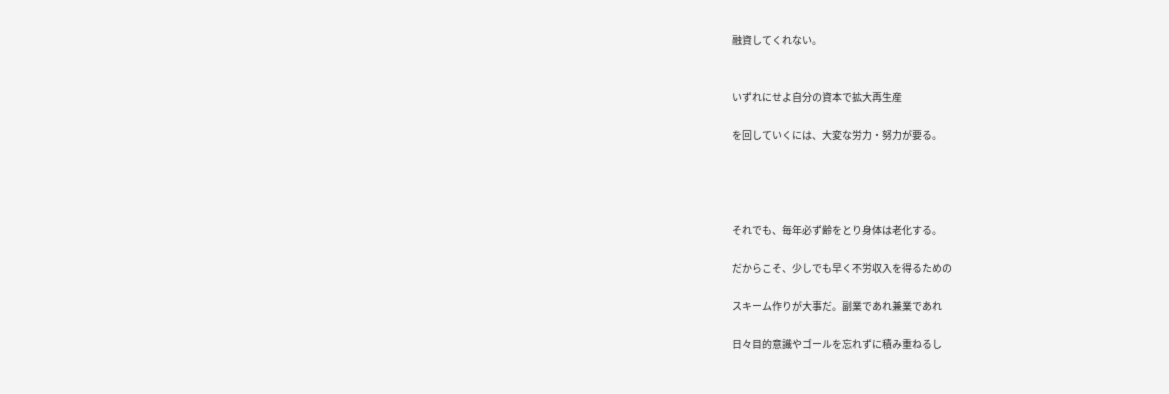融資してくれない。


いずれにせよ自分の資本で拡大再生産

を回していくには、大変な労力・努力が要る。




それでも、毎年必ず齢をとり身体は老化する。

だからこそ、少しでも早く不労収入を得るための

スキーム作りが大事だ。副業であれ兼業であれ

日々目的意識やゴールを忘れずに積み重ねるし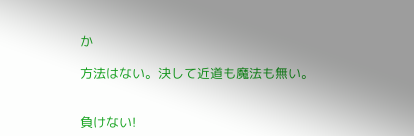か

方法はない。決して近道も魔法も無い。


負けない!